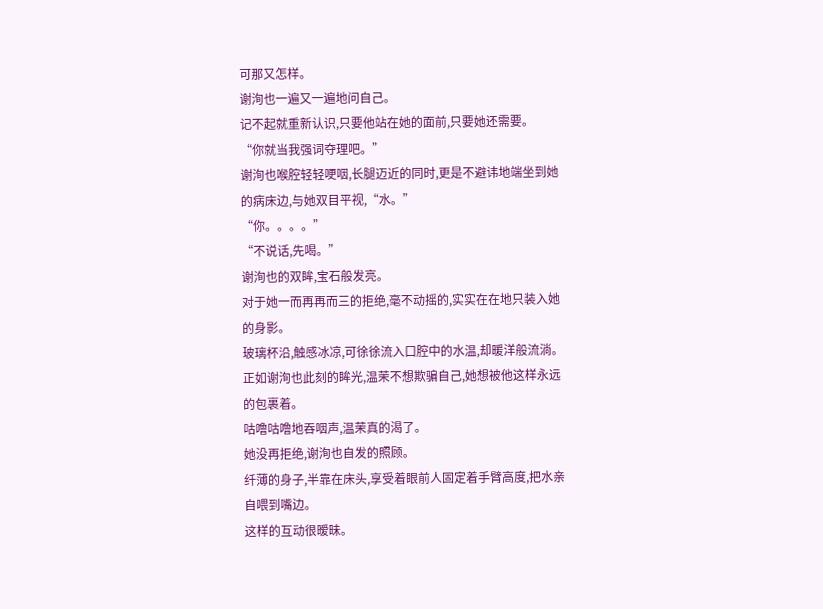可那又怎样。
谢洵也一遍又一遍地问自己。
记不起就重新认识,只要他站在她的面前,只要她还需要。
“你就当我强词夺理吧。”
谢洵也喉腔轻轻哽咽,长腿迈近的同时,更是不避讳地端坐到她的病床边,与她双目平视,“水。”
“你。。。。”
“不说话,先喝。”
谢洵也的双眸,宝石般发亮。
对于她一而再再而三的拒绝,毫不动摇的,实实在在地只装入她的身影。
玻璃杯沿,触感冰凉,可徐徐流入口腔中的水温,却暖洋般流淌。
正如谢洵也此刻的眸光,温茉不想欺骗自己,她想被他这样永远的包裹着。
咕噜咕噜地吞咽声,温茉真的渴了。
她没再拒绝,谢洵也自发的照顾。
纤薄的身子,半靠在床头,享受着眼前人固定着手臂高度,把水亲自喂到嘴边。
这样的互动很暧昧。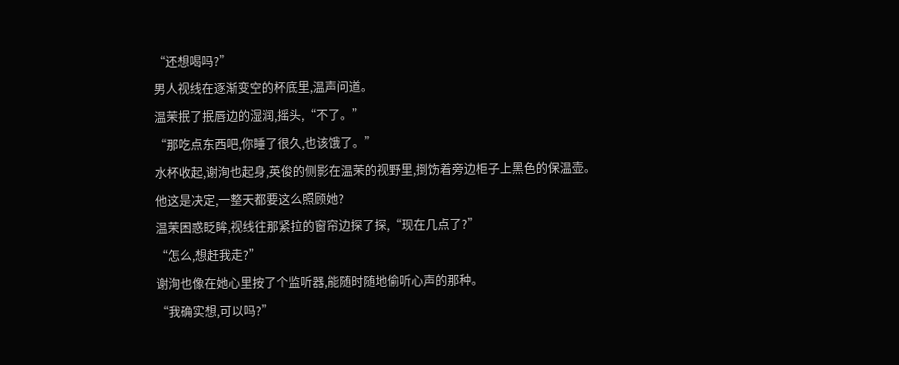“还想喝吗?”
男人视线在逐渐变空的杯底里,温声问道。
温茉抿了抿唇边的湿润,摇头,“不了。”
“那吃点东西吧,你睡了很久,也该饿了。”
水杯收起,谢洵也起身,英俊的侧影在温茉的视野里,捯饬着旁边柜子上黑色的保温壶。
他这是决定,一整天都要这么照顾她?
温茉困惑眨眸,视线往那紧拉的窗帘边探了探,“现在几点了?”
“怎么,想赶我走?”
谢洵也像在她心里按了个监听器,能随时随地偷听心声的那种。
“我确实想,可以吗?”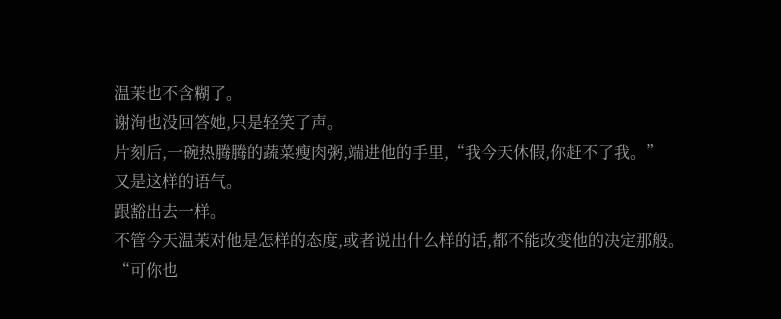温茉也不含糊了。
谢洵也没回答她,只是轻笑了声。
片刻后,一碗热腾腾的蔬菜瘦肉粥,端进他的手里,“我今天休假,你赶不了我。”
又是这样的语气。
跟豁出去一样。
不管今天温茉对他是怎样的态度,或者说出什么样的话,都不能改变他的决定那般。
“可你也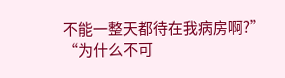不能一整天都待在我病房啊?”
“为什么不可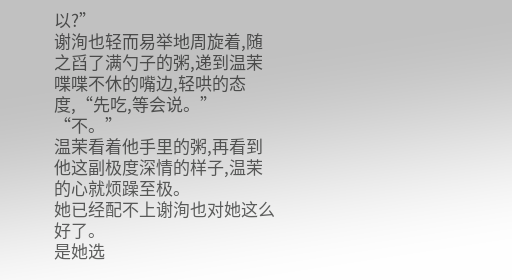以?”
谢洵也轻而易举地周旋着,随之舀了满勺子的粥,递到温茉喋喋不休的嘴边,轻哄的态度,“先吃,等会说。”
“不。”
温茉看着他手里的粥,再看到他这副极度深情的样子,温茉的心就烦躁至极。
她已经配不上谢洵也对她这么好了。
是她选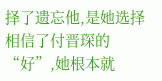择了遗忘他,是她选择相信了付晋琛的“好”,她根本就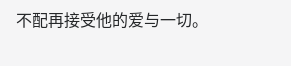不配再接受他的爱与一切。